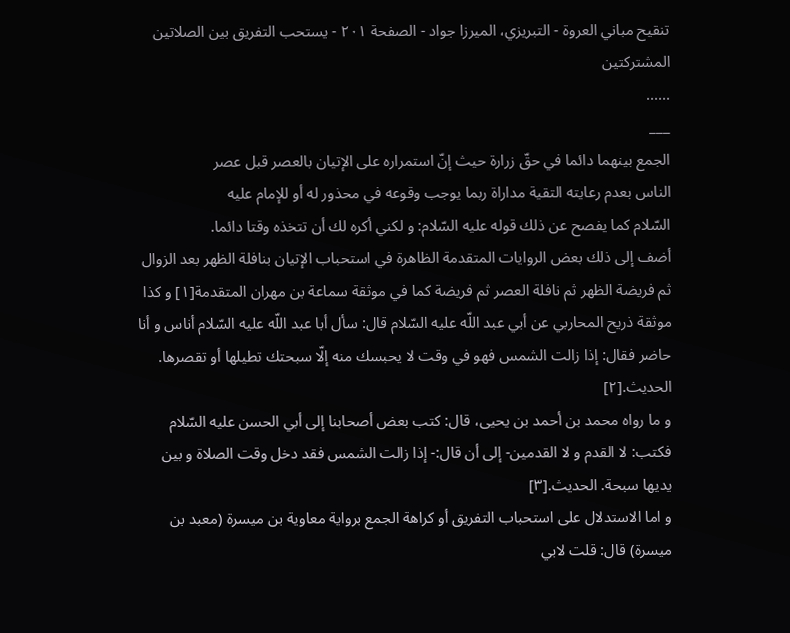تنقيح مباني العروة - التبريزي، الميرزا جواد - الصفحة ٢٠١ - يستحب التفريق بين الصلاتين المشتركتين
......
___
الجمع بينهما دائما في حقّ زرارة حيث إنّ استمراره على الإتيان بالعصر قبل عصر
الناس بعدم رعايته التقية مداراة ربما يوجب وقوعه في محذور له أو للإمام عليه
السّلام كما يفصح عن ذلك قوله عليه السّلام: و لكني أكره لك أن تتخذه وقتا دائما.
أضف إلى ذلك بعض الروايات المتقدمة الظاهرة في استحباب الإتيان بنافلة الظهر بعد الزوال ثم فريضة الظهر ثم نافلة العصر ثم فريضة كما في موثقة سماعة بن مهران المتقدمة[١] و كذا موثقة ذريح المحاربي عن أبي عبد اللّه عليه السّلام قال: سأل أبا عبد اللّه عليه السّلام أناس و أنا حاضر فقال: إذا زالت الشمس فهو في وقت لا يحبسك منه إلّا سبحتك تطيلها أو تقصرها. الحديث.[٢]
و ما رواه محمد بن أحمد بن يحيى، قال: كتب بعض أصحابنا إلى أبي الحسن عليه السّلام فكتب: لا القدم و لا القدمين- إلى أن قال:- إذا زالت الشمس فقد دخل وقت الصلاة و بين يديها سبحة. الحديث.[٣]
و اما الاستدلال على استحباب التفريق أو كراهة الجمع برواية معاوية بن ميسرة (معبد بن ميسرة) قال: قلت لابي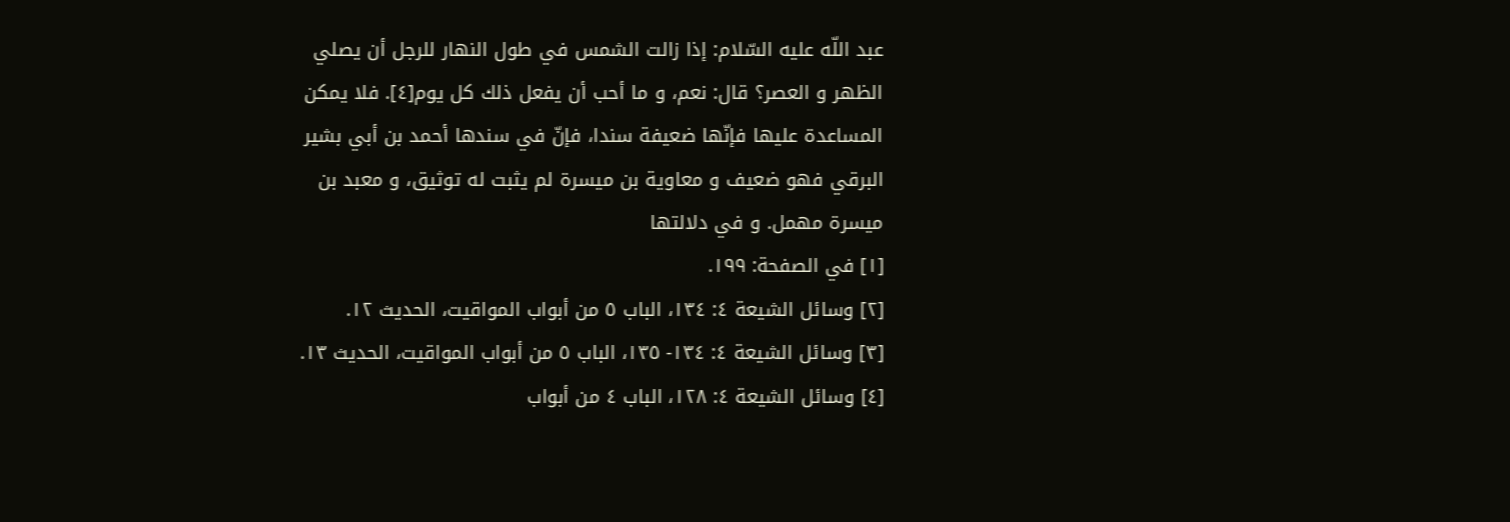عبد اللّه عليه السّلام: إذا زالت الشمس في طول النهار للرجل أن يصلي الظهر و العصر؟ قال: نعم، و ما أحب أن يفعل ذلك كل يوم[٤]. فلا يمكن المساعدة عليها فإنّها ضعيفة سندا، فإنّ في سندها أحمد بن أبي بشير البرقي فهو ضعيف و معاوية بن ميسرة لم يثبت له توثيق، و معبد بن ميسرة مهمل. و في دلالتها
[١] في الصفحة: ١٩٩.
[٢] وسائل الشيعة ٤: ١٣٤، الباب ٥ من أبواب المواقيت، الحديث ١٢.
[٣] وسائل الشيعة ٤: ١٣٤- ١٣٥، الباب ٥ من أبواب المواقيت، الحديث ١٣.
[٤] وسائل الشيعة ٤: ١٢٨، الباب ٤ من أبواب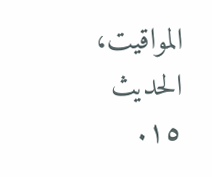المواقيت، الحديث ١٥.